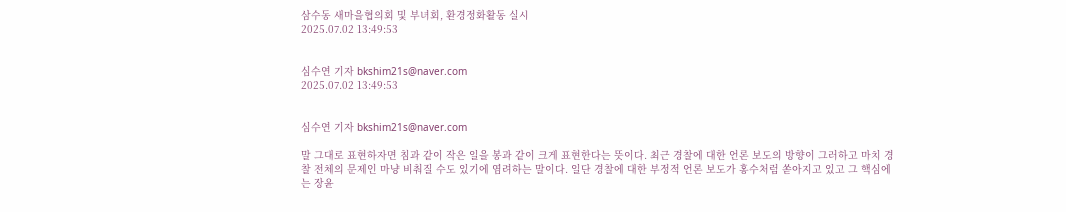삼수동 새마을협의회 및 부녀회, 환경정화활동 실시
2025.07.02 13:49:53


심수연 기자 bkshim21s@naver.com
2025.07.02 13:49:53


심수연 기자 bkshim21s@naver.com

말 그대로 표현하자면 침과 같이 작은 일을 봉과 같이 크게 표현한다는 뜻이다. 최근 경찰에 대한 언론 보도의 방향이 그러하고 마치 경찰 전체의 문제인 마냥 비춰질 수도 있기에 염려하는 말이다. 일단 경찰에 대한 부정적 언론 보도가 홍수처럼 쏟아지고 있고 그 핵심에는 장윤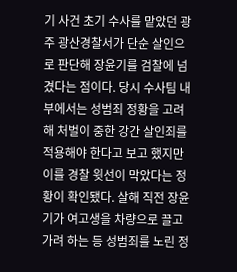기 사건 초기 수사를 맡았던 광주 광산경찰서가 단순 살인으로 판단해 장윤기를 검찰에 넘겼다는 점이다. 당시 수사팀 내부에서는 성범죄 정황을 고려해 처벌이 중한 강간 살인죄를 적용해야 한다고 보고 했지만 이를 경찰 윗선이 막았다는 정황이 확인됐다. 살해 직전 장윤기가 여고생을 차량으로 끌고 가려 하는 등 성범죄를 노린 정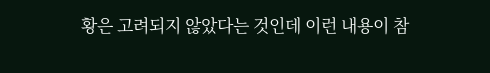황은 고려되지 않았다는 것인데 이런 내용이 참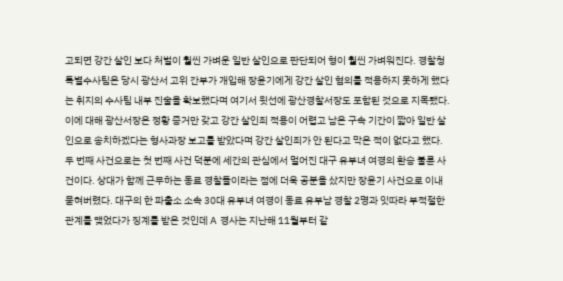고되면 강간 살인 보다 처벌이 훨씬 가벼운 일반 살인으로 판단되어 형이 훨씬 가벼워진다. 경찰청 특별수사팀은 당시 광산서 고위 간부가 개입해 장윤기에게 강간 살인 혐의를 적용하지 못하게 했다는 취지의 수사팀 내부 진술을 확보했다며 여기서 윗선에 광산경찰서장도 포함된 것으로 지목됐다. 이에 대해 광산서장은 정황 증거만 갖고 강간 살인죄 적용이 어렵고 남은 구속 기간이 짧아 일반 살인으로 송치하겠다는 형사과장 보고를 받았다며 강간 살인죄가 안 된다고 막은 적이 없다고 했다. 두 번째 사건으로는 첫 번째 사건 덕분에 세간의 관심에서 멀어진 대구 유부녀 여경의 환승 불륜 사건이다. 상대가 함께 근무하는 동료 경찰들이라는 점에 더욱 공분을 샀지만 장윤기 사건으로 이내 묻혀버렸다. 대구의 한 파출소 소속 30대 유부녀 여경이 동료 유부남 경찰 2명과 잇따라 부적절한 관계를 맺었다가 징계를 받은 것인데 A 경사는 지난해 11월부터 같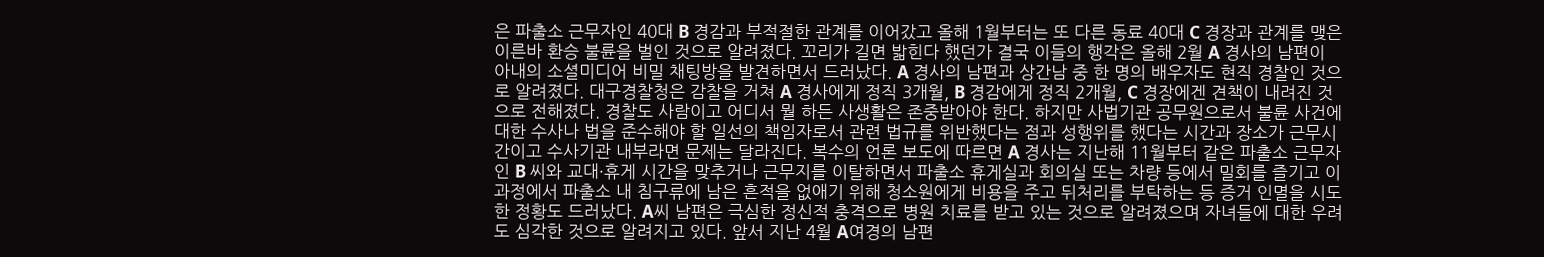은 파출소 근무자인 40대 B 경감과 부적절한 관계를 이어갔고 올해 1월부터는 또 다른 동료 40대 C 경장과 관계를 맺은 이른바 환승 불륜을 벌인 것으로 알려졌다. 꼬리가 길면 밟힌다 했던가 결국 이들의 행각은 올해 2월 A 경사의 남편이 아내의 소셜미디어 비밀 채팅방을 발견하면서 드러났다. A 경사의 남편과 상간남 중 한 명의 배우자도 현직 경찰인 것으로 알려졌다. 대구경찰청은 감찰을 거쳐 A 경사에게 정직 3개월, B 경감에게 정직 2개월, C 경장에겐 견책이 내려진 것으로 전해졌다. 경찰도 사람이고 어디서 뭘 하든 사생활은 존중받아야 한다. 하지만 사법기관 공무원으로서 불륜 사건에 대한 수사나 법을 준수해야 할 일선의 책임자로서 관련 법규를 위반했다는 점과 성행위를 했다는 시간과 장소가 근무시간이고 수사기관 내부라면 문제는 달라진다. 복수의 언론 보도에 따르면 A 경사는 지난해 11월부터 같은 파출소 근무자인 B 씨와 교대·휴게 시간을 맞추거나 근무지를 이탈하면서 파출소 휴게실과 회의실 또는 차량 등에서 밀회를 즐기고 이 과정에서 파출소 내 침구류에 남은 흔적을 없애기 위해 청소원에게 비용을 주고 뒤처리를 부탁하는 등 증거 인멸을 시도한 정황도 드러났다. A씨 남편은 극심한 정신적 충격으로 병원 치료를 받고 있는 것으로 알려졌으며 자녀들에 대한 우려도 심각한 것으로 알려지고 있다. 앞서 지난 4월 A여경의 남편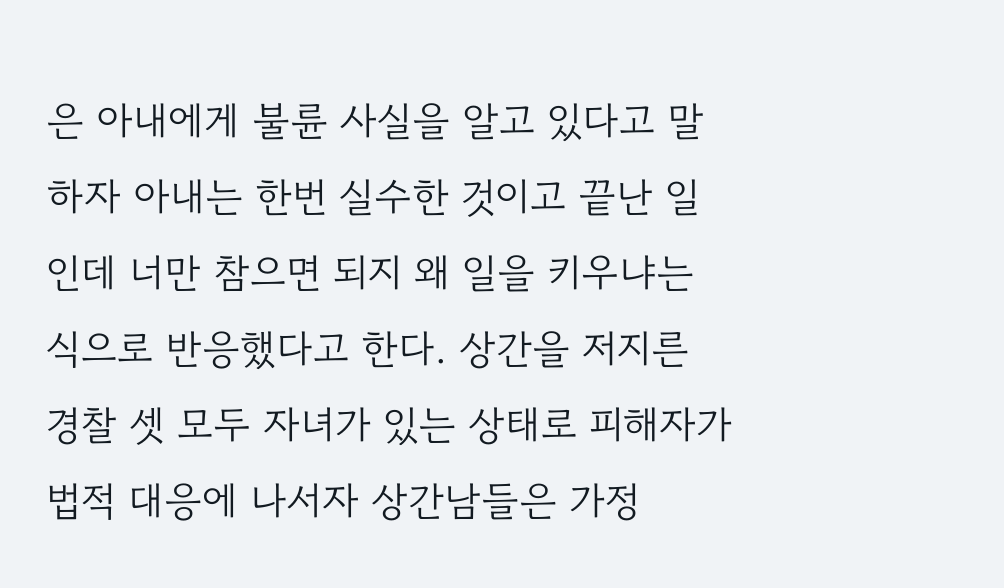은 아내에게 불륜 사실을 알고 있다고 말하자 아내는 한번 실수한 것이고 끝난 일인데 너만 참으면 되지 왜 일을 키우냐는 식으로 반응했다고 한다. 상간을 저지른 경찰 셋 모두 자녀가 있는 상태로 피해자가 법적 대응에 나서자 상간남들은 가정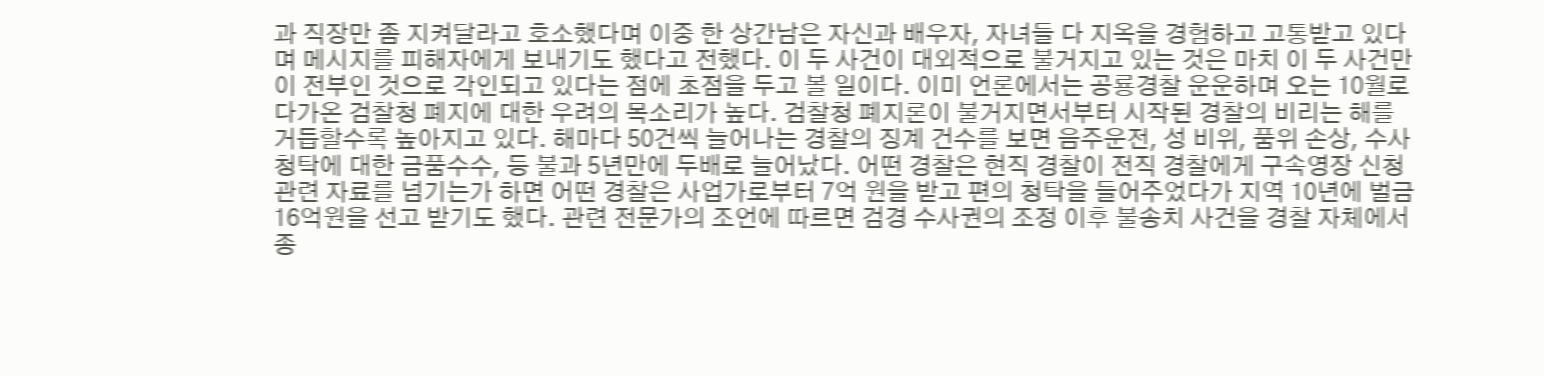과 직장만 좀 지켜달라고 호소했다며 이중 한 상간남은 자신과 배우자, 자녀들 다 지옥을 경험하고 고통받고 있다며 메시지를 피해자에게 보내기도 했다고 전했다. 이 두 사건이 대외적으로 불거지고 있는 것은 마치 이 두 사건만이 전부인 것으로 각인되고 있다는 점에 초점을 두고 볼 일이다. 이미 언론에서는 공룡경찰 운운하며 오는 10월로 다가온 검찰청 폐지에 대한 우려의 목소리가 높다. 검찰청 폐지론이 불거지면서부터 시작된 경찰의 비리는 해를 거듭할수록 높아지고 있다. 해마다 50건씩 늘어나는 경찰의 징계 건수를 보면 음주운전, 성 비위, 품위 손상, 수사청탁에 대한 금품수수, 등 불과 5년만에 두배로 늘어났다. 어떤 경찰은 현직 경찰이 전직 경찰에게 구속영장 신청 관련 자료를 넘기는가 하면 어떤 경찰은 사업가로부터 7억 원을 받고 편의 청탁을 들어주었다가 지역 10년에 벌금 16억원을 선고 받기도 했다. 관련 전문가의 조언에 따르면 검경 수사권의 조정 이후 불송치 사건을 경찰 자체에서 종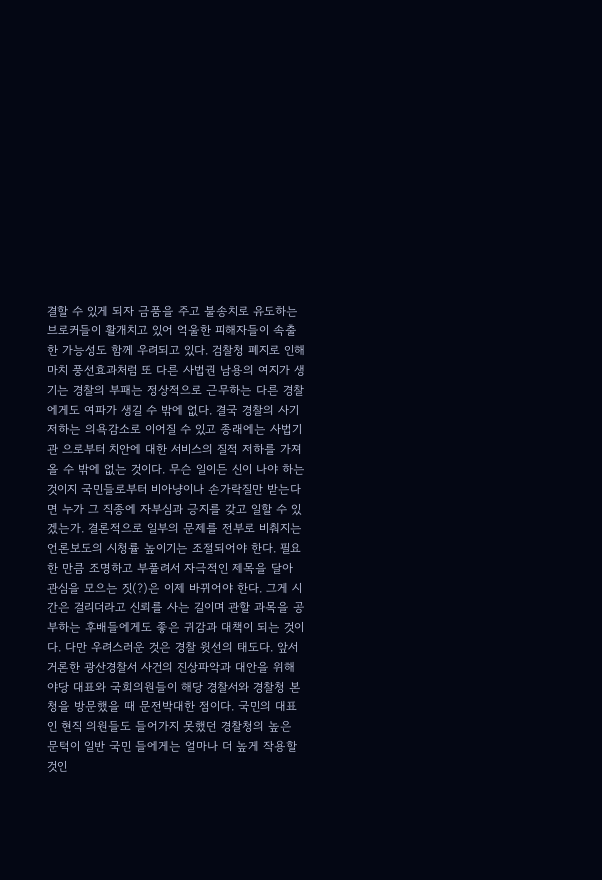결할 수 있게 되자 금품을 주고 불송치로 유도하는 브로커들이 활개치고 있어 억울한 피해자들이 속출한 가능성도 함께 우려되고 있다. 검찰청 폐지로 인해 마치 풍선효과처럼 또 다른 사법권 남용의 여지가 생기는 경찰의 부패는 정상적으로 근무하는 다른 경찰에게도 여파가 생길 수 밖에 없다. 결국 경찰의 사기 저하는 의욕감소로 이어질 수 있고 종래에는 사법기관 으로부터 치안에 대한 서비스의 질적 저하를 가져올 수 밖에 없는 것이다. 무슨 일이든 신이 나야 하는 것이지 국민들로부터 비아냥이나 손가락질만 받는다면 누가 그 직종에 자부심과 긍지를 갖고 일할 수 있겠는가. 결론적으로 일부의 문제를 전부로 비춰지는 언론보도의 시청률 높이기는 조절되어야 한다. 필요한 만큼 조명하고 부풀려서 자극적인 제목을 달아 관심을 모으는 짓(?)은 이제 바뀌어야 한다. 그게 시간은 걸리더라고 신뢰를 사는 길이며 관할 과목을 공부하는 후배들에게도 좋은 귀감과 대책이 되는 것이다. 다만 우려스러운 것은 경찰 윗선의 태도다. 앞서 거론한 광산경찰서 사건의 진상파악과 대안을 위해 야당 대표와 국회의원들이 해당 경찰서와 경찰청 본청을 방문했을 때 문전박대한 점이다. 국민의 대표인 현직 의원들도 들어가지 못했던 경찰청의 높은 문턱이 일반 국민 들에게는 얼마나 더 높게 작용할 것인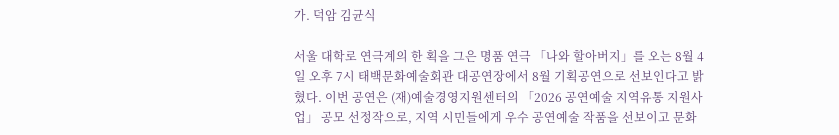가. 덕암 김균식

서울 대학로 연극계의 한 획을 그은 명품 연극 「나와 할아버지」를 오는 8월 4일 오후 7시 태백문화예술회관 대공연장에서 8월 기획공연으로 선보인다고 밝혔다. 이번 공연은 (재)예술경영지원센터의 「2026 공연예술 지역유통 지원사업」 공모 선정작으로, 지역 시민들에게 우수 공연예술 작품을 선보이고 문화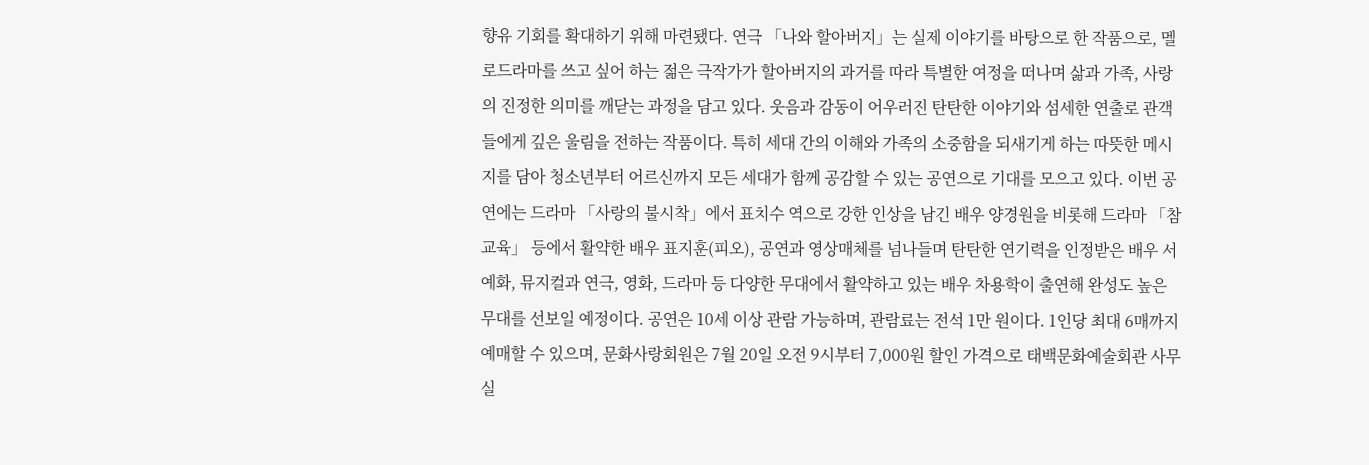향유 기회를 확대하기 위해 마련됐다. 연극 「나와 할아버지」는 실제 이야기를 바탕으로 한 작품으로, 멜로드라마를 쓰고 싶어 하는 젊은 극작가가 할아버지의 과거를 따라 특별한 여정을 떠나며 삶과 가족, 사랑의 진정한 의미를 깨닫는 과정을 담고 있다. 웃음과 감동이 어우러진 탄탄한 이야기와 섬세한 연출로 관객들에게 깊은 울림을 전하는 작품이다. 특히 세대 간의 이해와 가족의 소중함을 되새기게 하는 따뜻한 메시지를 담아 청소년부터 어르신까지 모든 세대가 함께 공감할 수 있는 공연으로 기대를 모으고 있다. 이번 공연에는 드라마 「사랑의 불시착」에서 표치수 역으로 강한 인상을 남긴 배우 양경원을 비롯해 드라마 「참교육」 등에서 활약한 배우 표지훈(피오), 공연과 영상매체를 넘나들며 탄탄한 연기력을 인정받은 배우 서예화, 뮤지컬과 연극, 영화, 드라마 등 다양한 무대에서 활약하고 있는 배우 차용학이 출연해 완성도 높은 무대를 선보일 예정이다. 공연은 10세 이상 관람 가능하며, 관람료는 전석 1만 원이다. 1인당 최대 6매까지 예매할 수 있으며, 문화사랑회원은 7월 20일 오전 9시부터 7,000원 할인 가격으로 태백문화예술회관 사무실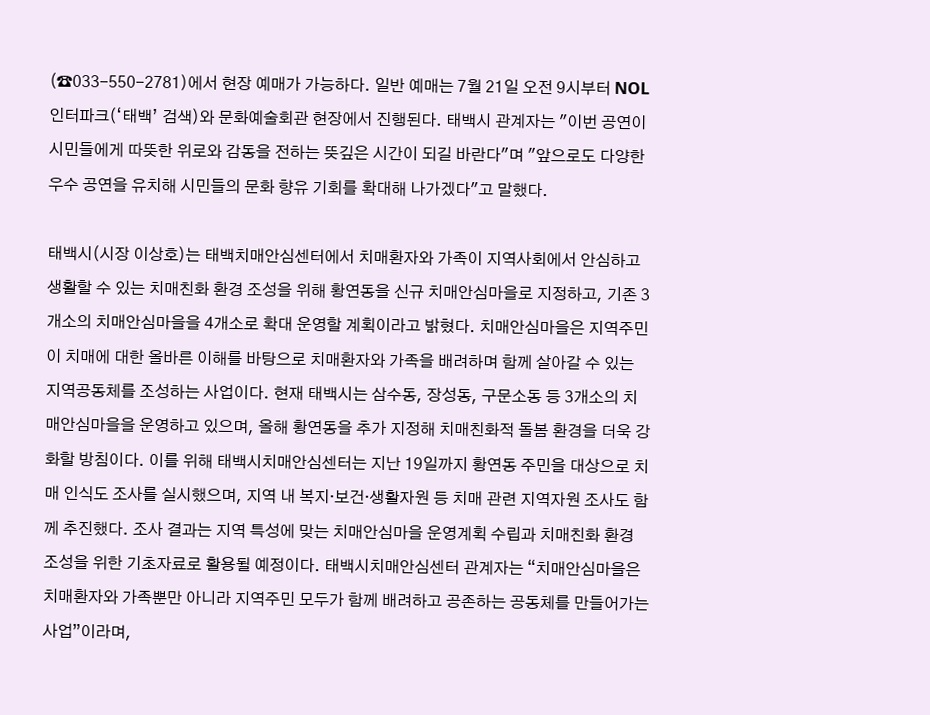(☎033-550-2781)에서 현장 예매가 가능하다. 일반 예매는 7월 21일 오전 9시부터 NOL인터파크(‘태백’ 검색)와 문화예술회관 현장에서 진행된다. 태백시 관계자는 "이번 공연이 시민들에게 따뜻한 위로와 감동을 전하는 뜻깊은 시간이 되길 바란다"며 "앞으로도 다양한 우수 공연을 유치해 시민들의 문화 향유 기회를 확대해 나가겠다"고 말했다.

태백시(시장 이상호)는 태백치매안심센터에서 치매환자와 가족이 지역사회에서 안심하고 생활할 수 있는 치매친화 환경 조성을 위해 황연동을 신규 치매안심마을로 지정하고, 기존 3개소의 치매안심마을을 4개소로 확대 운영할 계획이라고 밝혔다. 치매안심마을은 지역주민이 치매에 대한 올바른 이해를 바탕으로 치매환자와 가족을 배려하며 함께 살아갈 수 있는 지역공동체를 조성하는 사업이다. 현재 태백시는 삼수동, 장성동, 구문소동 등 3개소의 치매안심마을을 운영하고 있으며, 올해 황연동을 추가 지정해 치매친화적 돌봄 환경을 더욱 강화할 방침이다. 이를 위해 태백시치매안심센터는 지난 19일까지 황연동 주민을 대상으로 치매 인식도 조사를 실시했으며, 지역 내 복지·보건·생활자원 등 치매 관련 지역자원 조사도 함께 추진했다. 조사 결과는 지역 특성에 맞는 치매안심마을 운영계획 수립과 치매친화 환경 조성을 위한 기초자료로 활용될 예정이다. 태백시치매안심센터 관계자는 “치매안심마을은 치매환자와 가족뿐만 아니라 지역주민 모두가 함께 배려하고 공존하는 공동체를 만들어가는 사업”이라며,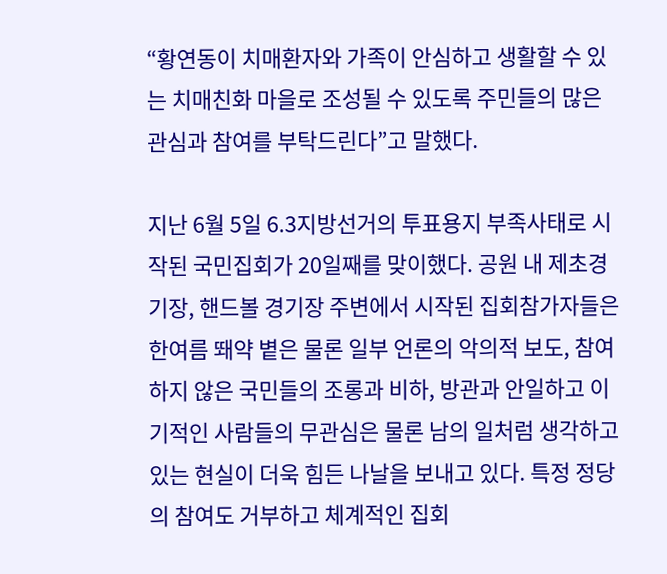“황연동이 치매환자와 가족이 안심하고 생활할 수 있는 치매친화 마을로 조성될 수 있도록 주민들의 많은 관심과 참여를 부탁드린다”고 말했다.

지난 6월 5일 6.3지방선거의 투표용지 부족사태로 시작된 국민집회가 20일째를 맞이했다. 공원 내 제초경기장, 핸드볼 경기장 주변에서 시작된 집회참가자들은 한여름 뙈약 볕은 물론 일부 언론의 악의적 보도, 참여하지 않은 국민들의 조롱과 비하, 방관과 안일하고 이기적인 사람들의 무관심은 물론 남의 일처럼 생각하고 있는 현실이 더욱 힘든 나날을 보내고 있다. 특정 정당의 참여도 거부하고 체계적인 집회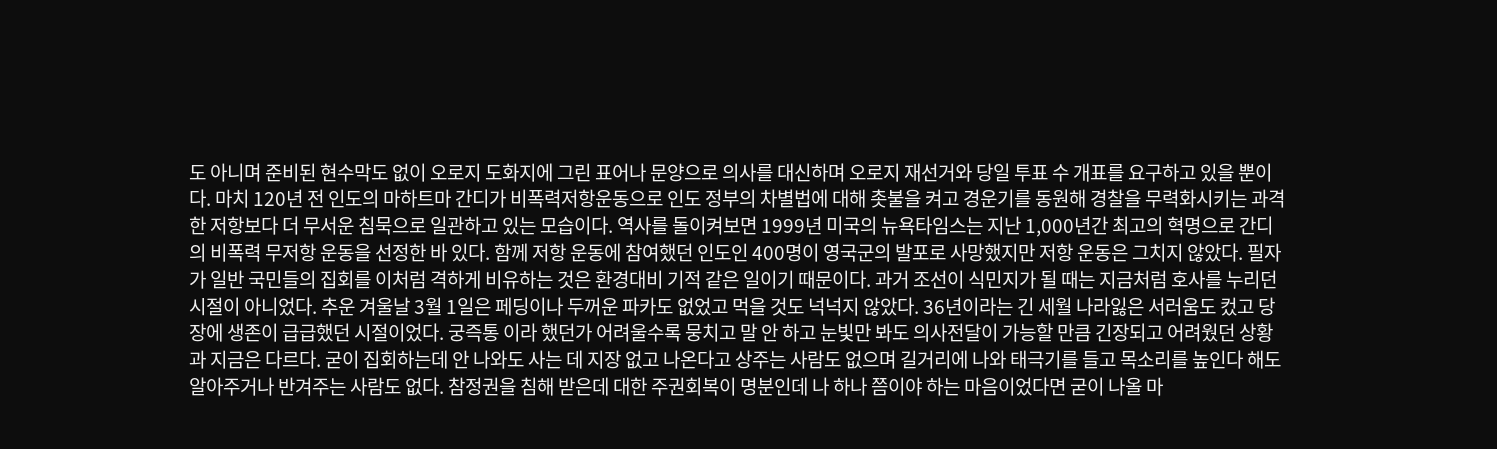도 아니며 준비된 현수막도 없이 오로지 도화지에 그린 표어나 문양으로 의사를 대신하며 오로지 재선거와 당일 투표 수 개표를 요구하고 있을 뿐이다. 마치 120년 전 인도의 마하트마 간디가 비폭력저항운동으로 인도 정부의 차별법에 대해 촛불을 켜고 경운기를 동원해 경찰을 무력화시키는 과격한 저항보다 더 무서운 침묵으로 일관하고 있는 모습이다. 역사를 돌이켜보면 1999년 미국의 뉴욕타임스는 지난 1,000년간 최고의 혁명으로 간디의 비폭력 무저항 운동을 선정한 바 있다. 함께 저항 운동에 참여했던 인도인 400명이 영국군의 발포로 사망했지만 저항 운동은 그치지 않았다. 필자가 일반 국민들의 집회를 이처럼 격하게 비유하는 것은 환경대비 기적 같은 일이기 때문이다. 과거 조선이 식민지가 될 때는 지금처럼 호사를 누리던 시절이 아니었다. 추운 겨울날 3월 1일은 페딩이나 두꺼운 파카도 없었고 먹을 것도 넉넉지 않았다. 36년이라는 긴 세월 나라잃은 서러움도 컸고 당장에 생존이 급급했던 시절이었다. 궁즉통 이라 했던가 어려울수록 뭉치고 말 안 하고 눈빛만 봐도 의사전달이 가능할 만큼 긴장되고 어려웠던 상황과 지금은 다르다. 굳이 집회하는데 안 나와도 사는 데 지장 없고 나온다고 상주는 사람도 없으며 길거리에 나와 태극기를 들고 목소리를 높인다 해도 알아주거나 반겨주는 사람도 없다. 참정권을 침해 받은데 대한 주권회복이 명분인데 나 하나 쯤이야 하는 마음이었다면 굳이 나올 마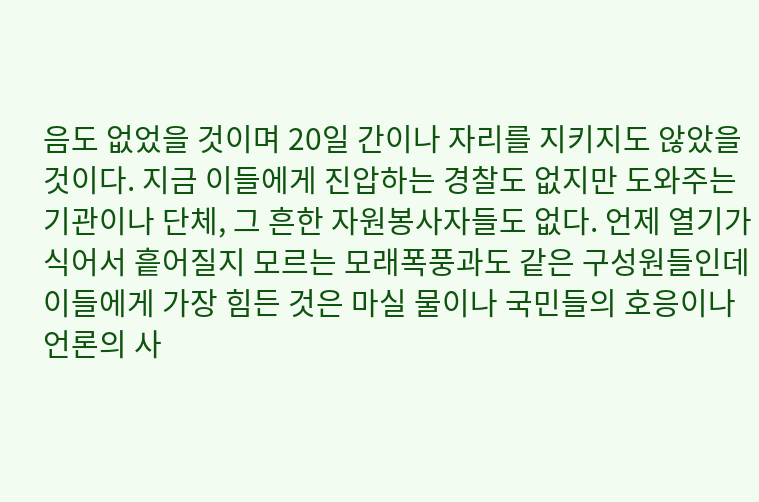음도 없었을 것이며 20일 간이나 자리를 지키지도 않았을 것이다. 지금 이들에게 진압하는 경찰도 없지만 도와주는 기관이나 단체, 그 흔한 자원봉사자들도 없다. 언제 열기가 식어서 흩어질지 모르는 모래폭풍과도 같은 구성원들인데 이들에게 가장 힘든 것은 마실 물이나 국민들의 호응이나 언론의 사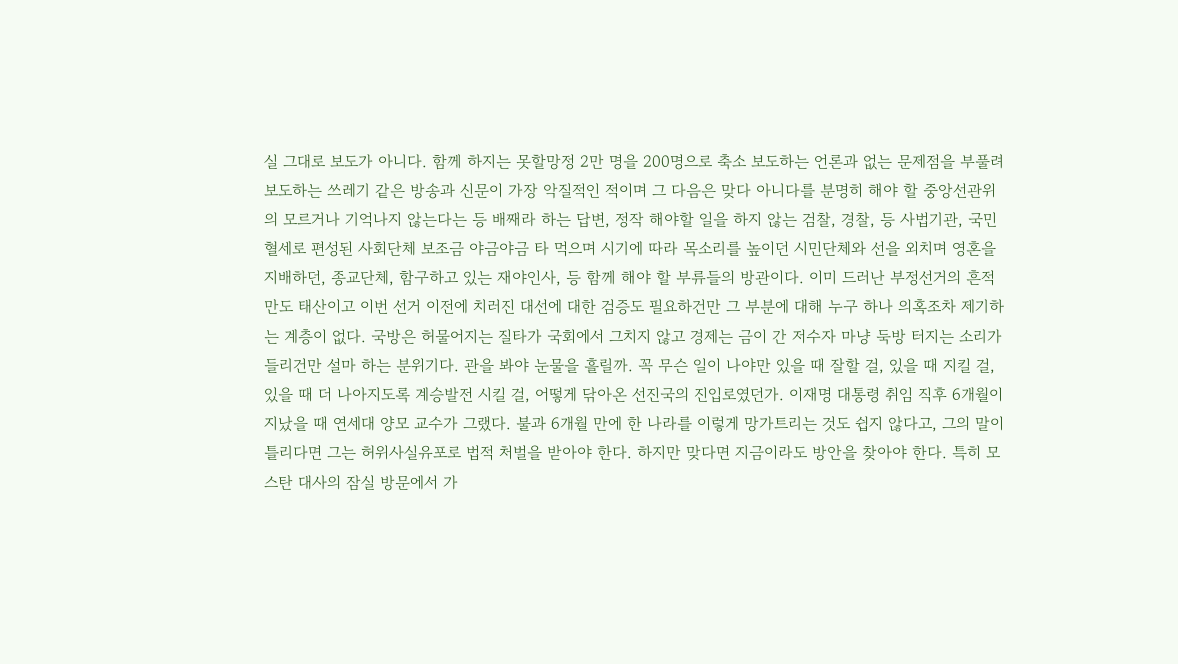실 그대로 보도가 아니다. 함께 하지는 못할망정 2만 명을 200명으로 축소 보도하는 언론과 없는 문제점을 부풀려 보도하는 쓰레기 같은 방송과 신문이 가장 악질적인 적이며 그 다음은 맞다 아니다를 분명히 해야 할 중앙선관위의 모르거나 기억나지 않는다는 등 배째라 하는 답변, 정작 해야할 일을 하지 않는 검찰, 경찰, 등 사법기관, 국민 혈세로 편성된 사회단체 보조금 야금야금 타 먹으며 시기에 따라 목소리를 높이던 시민단체와 선을 외치며 영혼을 지배하던, 종교단체, 함구하고 있는 재야인사, 등 함께 해야 할 부류들의 방관이다. 이미 드러난 부정선거의 흔적만도 태산이고 이번 선거 이전에 치러진 대선에 대한 검증도 필요하건만 그 부분에 대해 누구 하나 의혹조차 제기하는 계층이 없다. 국방은 허물어지는 질타가 국회에서 그치지 않고 경제는 금이 간 저수자 마냥 둑방 터지는 소리가 들리건만 설마 하는 분위기다. 관을 봐야 눈물을 흘릴까. 꼭 무슨 일이 나야만 있을 때 잘할 걸, 있을 때 지킬 걸, 있을 때 더 나아지도록 계승발전 시킬 걸, 어떻게 닦아온 선진국의 진입로였던가. 이재명 대통령 취임 직후 6개월이 지났을 때 연세대 양모 교수가 그랬다. 불과 6개월 만에 한 나라를 이렇게 망가트리는 것도 쉽지 않다고, 그의 말이 틀리다면 그는 허위사실유포로 법적 처벌을 받아야 한다. 하지만 맞다면 지금이라도 방안을 찾아야 한다. 특히 모스탄 대사의 잠실 방문에서 가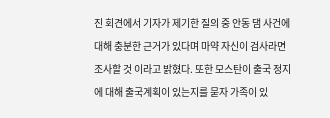진 회견에서 기자가 제기한 질의 중 안동 댐 사건에 대해 충분한 근거가 있다며 마약 자신이 검사라면 조사할 것 이라고 밝혔다. 또한 모스탄이 출국 정지에 대해 출국계획이 있는지를 묻자 가족이 있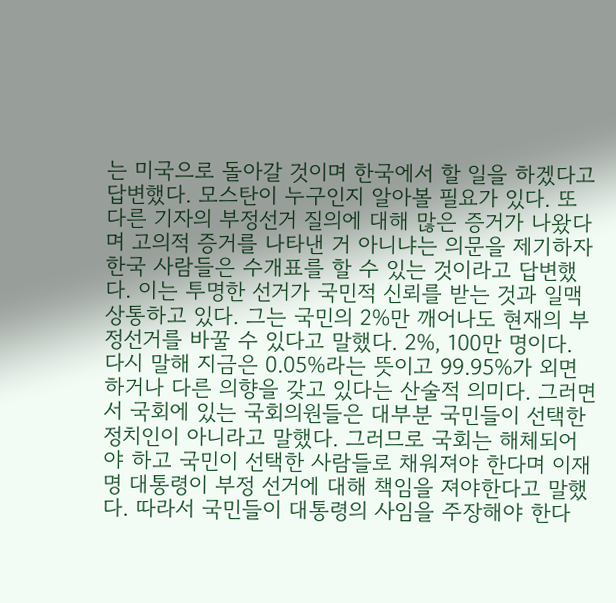는 미국으로 돌아갈 것이며 한국에서 할 일을 하겠다고 답변했다. 모스탄이 누구인지 알아볼 필요가 있다. 또 다른 기자의 부정선거 질의에 대해 많은 증거가 나왔다며 고의적 증거를 나타낸 거 아니냐는 의문을 제기하자 한국 사람들은 수개표를 할 수 있는 것이라고 답변했다. 이는 투명한 선거가 국민적 신뢰를 받는 것과 일맥상통하고 있다. 그는 국민의 2%만 깨어나도 현재의 부정선거를 바꿀 수 있다고 말했다. 2%, 100만 명이다. 다시 말해 지금은 0.05%라는 뜻이고 99.95%가 외면하거나 다른 의향을 갖고 있다는 산술적 의미다. 그러면서 국회에 있는 국회의원들은 대부분 국민들이 선택한 정치인이 아니라고 말했다. 그러므로 국회는 해체되어야 하고 국민이 선택한 사람들로 채워져야 한다며 이재명 대통령이 부정 선거에 대해 책임을 져야한다고 말했다. 따라서 국민들이 대통령의 사임을 주장해야 한다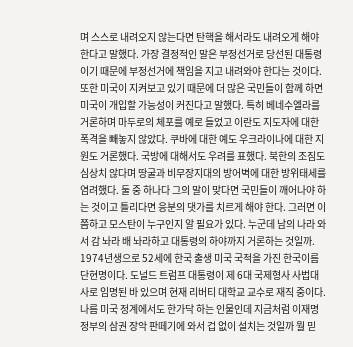며 스스로 내려오지 않는다면 탄핵을 해서라도 내려오게 해야 한다고 말했다. 가장 결정적인 말은 부정선거로 당선된 대통령이기 때문에 부정선거에 책임을 지고 내려와야 한다는 것이다. 또한 미국이 지켜보고 있기 때문에 더 많은 국민들이 함께 하면 미국이 개입할 가능성이 커진다고 말했다. 특히 베네수엘라를 거론하며 마두로의 체포를 예로 들었고 이란도 지도자에 대한 폭격을 빼놓지 않았다. 쿠바에 대한 예도 우크라이나에 대한 지원도 거론했다. 국방에 대해서도 우려를 표했다. 북한의 조짐도 심상치 않다며 땅굴과 비무장지대의 방어벽에 대한 방위태세를 염려했다. 둘 중 하나다 그의 말이 맞다면 국민들이 깨어나야 하는 것이고 틀리다면 응분의 댓가를 치르게 해야 한다. 그러면 이쯤하고 모스탄이 누구인지 알 필요가 있다. 누군데 남의 나라 와서 감 놔라 배 놔라하고 대통령의 하야까지 거론하는 것일까. 1974년생으로 52세에 한국 출생 미국 국적을 가진 한국이름 단현명이다. 도널드 트럼프 대통령이 제 6대 국제형사 사법대사로 임명된 바 있으며 현재 리버티 대학교 교수로 재직 중이다. 나름 미국 정계에서도 한가닥 하는 인물인데 지금처럼 이재명 정부의 삼권 장악 판떼기에 와서 겁 없이 설치는 것일까 뭘 믿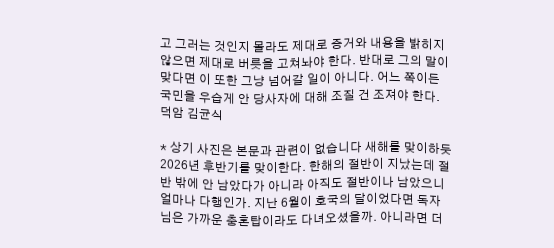고 그러는 것인지 몰라도 제대로 증거와 내용을 밝히지 않으면 제대로 버릇을 고쳐놔야 한다. 반대로 그의 말이 맞다면 이 또한 그냥 넘어갈 일이 아니다. 어느 쪽이든 국민을 우습게 안 당사자에 대해 조질 건 조져야 한다. 덕암 김균식

* 상기 사진은 본문과 관련이 없습니다 새해를 맞이하듯 2026년 후반기를 맞이한다. 한해의 절반이 지났는데 절반 밖에 안 남았다가 아니라 아직도 절반이나 남았으니 얼마나 다행인가. 지난 6월이 호국의 달이었다면 독자님은 가까운 충혼탑이라도 다녀오셨을까. 아니라면 더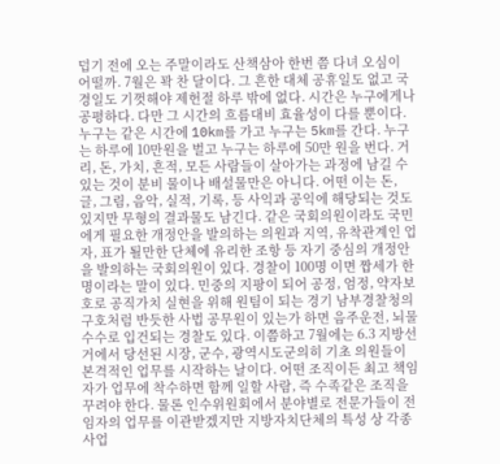덥기 전에 오는 주말이라도 산책삼아 한번 쯤 다녀 오심이 어떨까. 7월은 꽉 찬 달이다. 그 흔한 대체 공휴일도 없고 국경일도 기껏해야 제헌절 하루 밖에 없다. 시간은 누구에게나 공평하다. 다만 그 시간의 흐름대비 효율성이 다를 뿐이다. 누구는 같은 시간에 10km를 가고 누구는 5km를 간다. 누구는 하루에 10만원을 벌고 누구는 하루에 50만 원을 번다. 거리, 돈, 가치, 흔적, 모든 사람들이 살아가는 과정에 남길 수 있는 것이 분비 물이나 배설물만은 아니다. 어떤 이는 돈, 글, 그림, 음악, 실적, 기록, 등 사익과 공익에 해당되는 것도 있지만 무형의 결과물도 남긴다. 같은 국회의원이라도 국민에게 필요한 개정안을 발의하는 의원과 지역, 유착관계인 업자, 표가 될만한 단체에 유리한 조항 등 자기 중심의 개정안을 발의하는 국회의원이 있다. 경찰이 100명 이면 짭세가 한명이라는 말이 있다. 민중의 지팡이 되어 공정, 엄정, 약자보호로 공직가치 실현을 위해 원팀이 되는 경기 남부경찰청의 구호처럼 반듯한 사법 공무원이 있는가 하면 음주운전, 뇌물수수로 입건되는 경찰도 있다. 이쯤하고 7월에는 6.3 지방선거에서 당선된 시장, 군수, 광역시도군의히 기초 의원들이 본격적인 업무를 시작하는 날이다. 어떤 조직이든 최고 책임자가 업무에 착수하면 함께 일할 사람, 즉 수족같은 조직을 꾸려야 한다. 물론 인수위원회에서 분야별로 전문가들이 전임자의 업무를 이관받겠지만 지방자치단체의 특성 상 각종 사업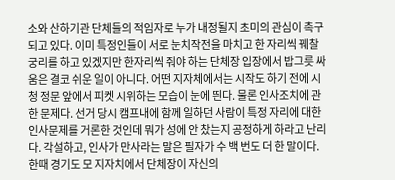소와 산하기관 단체들의 적임자로 누가 내정될지 초미의 관심이 촉구되고 있다. 이미 특정인들이 서로 눈치작전을 마치고 한 자리씩 꿰찰 궁리를 하고 있겠지만 한자리씩 줘야 하는 단체장 입장에서 밥그릇 싸움은 결코 쉬운 일이 아니다. 어떤 지자체에서는 시작도 하기 전에 시청 정문 앞에서 피켓 시위하는 모습이 눈에 띈다. 물론 인사조치에 관한 문제다. 선거 당시 캠프내에 함께 일하던 사람이 특정 자리에 대한 인사문제를 거론한 것인데 뭐가 성에 안 찼는지 공정하게 하라고 난리다. 각설하고, 인사가 만사라는 말은 필자가 수 백 번도 더 한 말이다. 한때 경기도 모 지자치에서 단체장이 자신의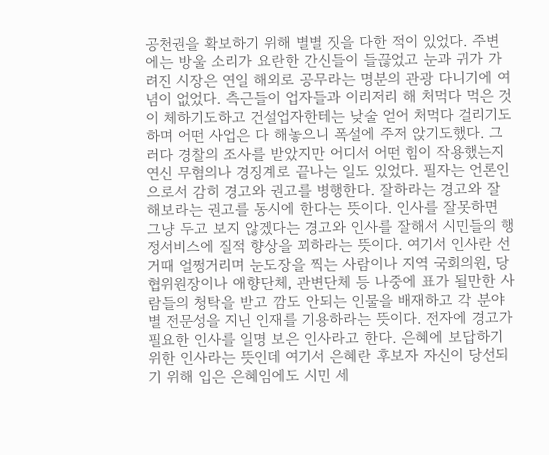공천권을 확보하기 위해 별별 짓을 다한 적이 있었다. 주변에는 방울 소리가 요란한 간신들이 들끊었고 눈과 귀가 가려진 시장은 연일 해외로 공무라는 명분의 관광 다니기에 여념이 없었다. 측근들이 업자들과 이리저리 해 처먹다 먹은 것이 체하기도하고 건설업자한테는 낮술 얻어 처먹다 걸리기도 하며 어떤 사업은 다 해놓으니 폭설에 주저 앉기도했다. 그러다 경찰의 조사를 받았지만 어디서 어떤 힘이 작용했는지 연신 무혐의나 경징계로 끝나는 일도 있었다. 필자는 언론인으로서 감히 경고와 권고를 병행한다. 잘하라는 경고와 잘해보라는 권고를 동시에 한다는 뜻이다. 인사를 잘못하면 그냥 두고 보지 않겠다는 경고와 인사를 잘해서 시민들의 행정서비스에 질적 향상을 꾀하라는 뜻이다. 여기서 인사란 선거때 얼쩡거리며 눈도장을 찍는 사람이나 지역 국회의원, 당협위원장이나 애향단체, 관변단체 등 나중에 표가 될만한 사람들의 청탁을 받고 깜도 안되는 인물을 배재하고 각 분야별 전문성을 지닌 인재를 기용하라는 뜻이다. 전자에 경고가 필요한 인사를 일명 보은 인사라고 한다. 은혜에 보답하기 위한 인사라는 뜻인데 여기서 은혜란 후보자 자신이 당선되기 위해 입은 은혜임에도 시민 세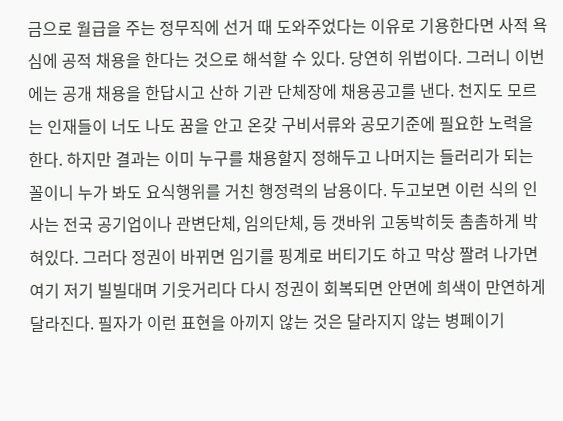금으로 월급을 주는 정무직에 선거 때 도와주었다는 이유로 기용한다면 사적 욕심에 공적 채용을 한다는 것으로 해석할 수 있다. 당연히 위법이다. 그러니 이번에는 공개 채용을 한답시고 산하 기관 단체장에 채용공고를 낸다. 천지도 모르는 인재들이 너도 나도 꿈을 안고 온갖 구비서류와 공모기준에 필요한 노력을 한다. 하지만 결과는 이미 누구를 채용할지 정해두고 나머지는 들러리가 되는 꼴이니 누가 봐도 요식행위를 거친 행정력의 남용이다. 두고보면 이런 식의 인사는 전국 공기업이나 관변단체, 임의단체, 등 갯바위 고동박히듯 촘촘하게 박혀있다. 그러다 정권이 바뀌면 임기를 핑계로 버티기도 하고 막상 짤려 나가면 여기 저기 빌빌대며 기웃거리다 다시 정권이 회복되면 안면에 희색이 만연하게 달라진다. 필자가 이런 표현을 아끼지 않는 것은 달라지지 않는 병폐이기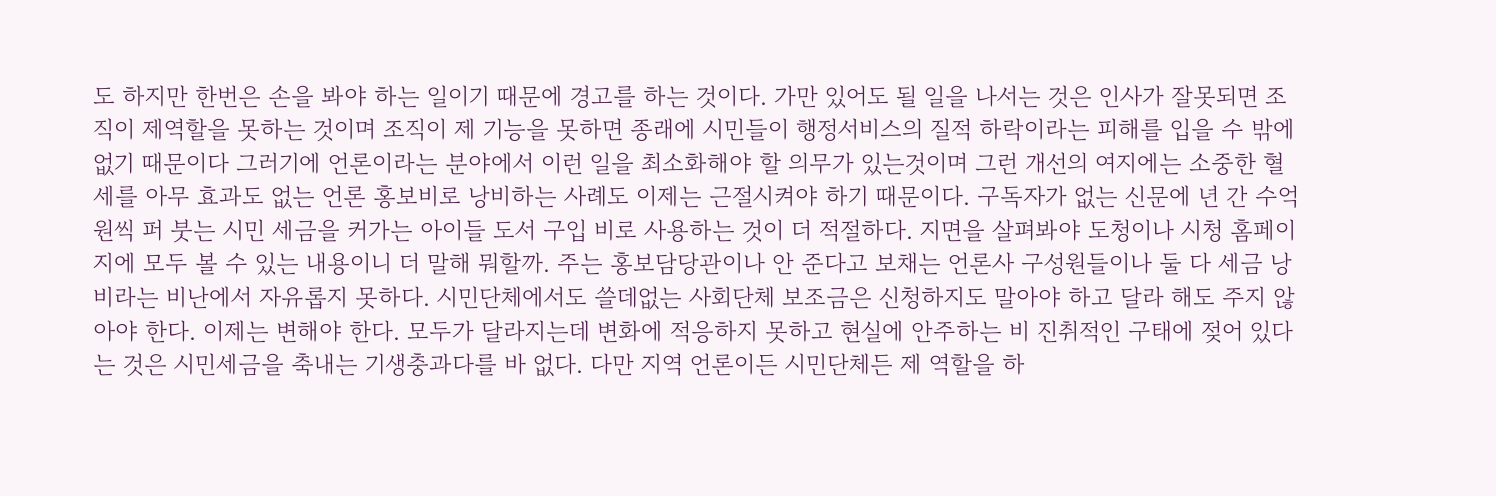도 하지만 한번은 손을 봐야 하는 일이기 때문에 경고를 하는 것이다. 가만 있어도 될 일을 나서는 것은 인사가 잘못되면 조직이 제역할을 못하는 것이며 조직이 제 기능을 못하면 종래에 시민들이 행정서비스의 질적 하락이라는 피해를 입을 수 밖에 없기 때문이다 그러기에 언론이라는 분야에서 이런 일을 최소화해야 할 의무가 있는것이며 그런 개선의 여지에는 소중한 혈세를 아무 효과도 없는 언론 홍보비로 낭비하는 사례도 이제는 근절시켜야 하기 때문이다. 구독자가 없는 신문에 년 간 수억원씩 퍼 붓는 시민 세금을 커가는 아이들 도서 구입 비로 사용하는 것이 더 적절하다. 지면을 살펴봐야 도청이나 시청 홈페이지에 모두 볼 수 있는 내용이니 더 말해 뭐할까. 주는 홍보담당관이나 안 준다고 보채는 언론사 구성원들이나 둘 다 세금 낭비라는 비난에서 자유롭지 못하다. 시민단체에서도 쓸데없는 사회단체 보조금은 신청하지도 말아야 하고 달라 해도 주지 않아야 한다. 이제는 변해야 한다. 모두가 달라지는데 변화에 적응하지 못하고 현실에 안주하는 비 진취적인 구태에 젖어 있다는 것은 시민세금을 축내는 기생충과다를 바 없다. 다만 지역 언론이든 시민단체든 제 역할을 하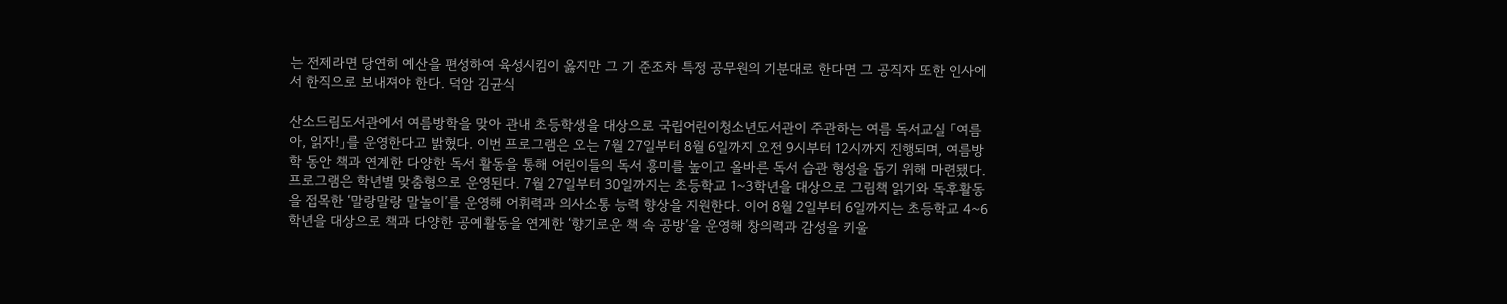는 전제라면 당연히 예산을 편성하여 육성시킴이 옳지만 그 기 준조차 특정 공무원의 기분대로 한다면 그 공직자 또한 인사에서 한직으로 보내져야 한다. 덕암 김균식

산소드림도서관에서 여름방학을 맞아 관내 초등학생을 대상으로 국립어린이청소년도서관이 주관하는 여름 독서교실 「여름아, 읽자!」를 운영한다고 밝혔다. 이번 프로그램은 오는 7월 27일부터 8월 6일까지 오전 9시부터 12시까지 진행되며, 여름방학 동안 책과 연계한 다양한 독서 활동을 통해 어린이들의 독서 흥미를 높이고 올바른 독서 습관 형성을 돕기 위해 마련됐다. 프로그램은 학년별 맞춤형으로 운영된다. 7월 27일부터 30일까지는 초등학교 1~3학년을 대상으로 그림책 읽기와 독후활동을 접목한 ‘말랑말랑 말놀이’를 운영해 어휘력과 의사소통 능력 향상을 지원한다. 이어 8월 2일부터 6일까지는 초등학교 4~6학년을 대상으로 책과 다양한 공예활동을 연계한 ‘향기로운 책 속 공방’을 운영해 창의력과 감성을 키울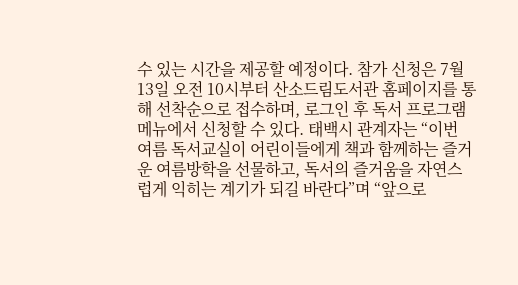수 있는 시간을 제공할 예정이다. 참가 신청은 7월 13일 오전 10시부터 산소드림도서관 홈페이지를 통해 선착순으로 접수하며, 로그인 후 독서 프로그램 메뉴에서 신청할 수 있다. 태백시 관계자는 “이번 여름 독서교실이 어린이들에게 책과 함께하는 즐거운 여름방학을 선물하고, 독서의 즐거움을 자연스럽게 익히는 계기가 되길 바란다”며 “앞으로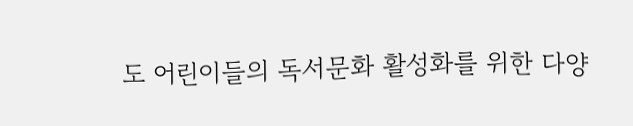도 어린이들의 독서문화 활성화를 위한 다양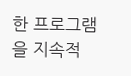한 프로그램을 지속적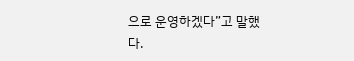으로 운영하겠다”고 말했다.